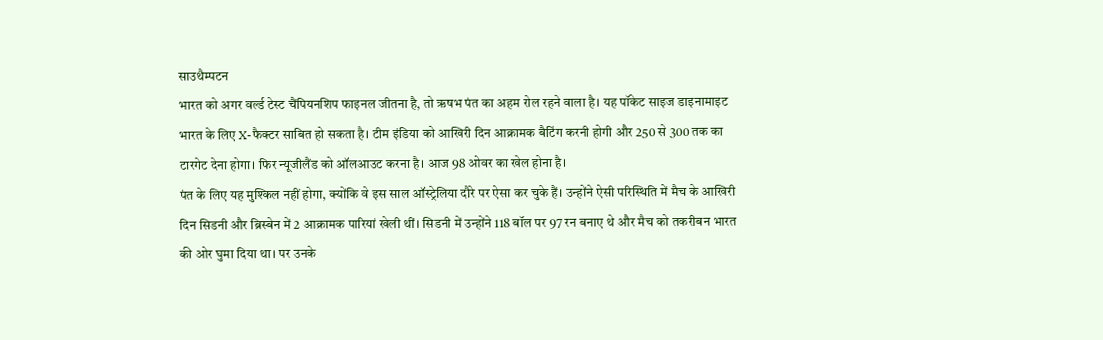साउथैम्पटन
भारत को अगर वर्ल्ड टेस्ट चैंपियनशिप फाइनल जीतना है, तो ऋषभ पंत का अहम रोल रहने वाला है। यह पॉकेट साइज डाइनामाइट भारत के लिए X-फैक्टर साबित हो सकता है। टीम इंडिया को आखिरी दिन आक्रामक बैटिंग करनी होगी और 250 से 300 तक का टारगेट देना होगा। फिर न्यूजीलैंड को ऑलआउट करना है। आज 98 ओवर का खेल होना है।
पंत के लिए यह मुश्किल नहीं होगा, क्योंकि वे इस साल ऑस्ट्रेलिया दौरे पर ऐसा कर चुके हैं। उन्होंने ऐसी परिस्थिति में मैच के आखिरी दिन सिडनी और ब्रिस्बेन में 2 आक्रामक पारियां खेली थीं। सिडनी में उन्होंने 118 बॉल पर 97 रन बनाए थे और मैच को तकरीबन भारत की ओर घुमा दिया था। पर उनके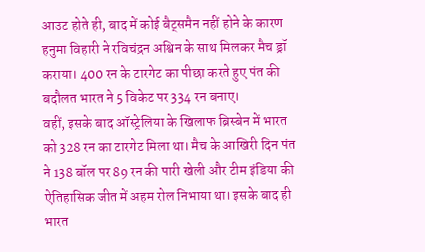आउट होते ही, बाद में कोई बैट्समैन नहीं होने के कारण हनुमा विहारी ने रविचंद्रन अश्विन के साथ मिलकर मैच ड्रॉ कराया। 400 रन के टारगेट का पीछा करते हुए पंत की बदौलत भारत ने 5 विकेट पर 334 रन बनाए।
वहीं, इसके बाद ऑस्ट्रेलिया के खिलाफ ब्रिस्बेन में भारत को 328 रन का टारगेट मिला था। मैच के आखिरी दिन पंत ने 138 बॉल पर 89 रन की पारी खेली और टीम इंडिया की ऐतिहासिक जीत में अहम रोल निभाया था। इसके बाद ही भारत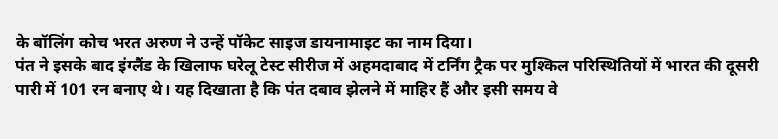के बॉलिंग कोच भरत अरुण ने उन्हें पॉकेट साइज डायनामाइट का नाम दिया।
पंत ने इसके बाद इंग्लैंड के खिलाफ घरेलू टेस्ट सीरीज में अहमदाबाद में टर्निंग ट्रैक पर मुश्किल परिस्थितियों में भारत की दूसरी पारी में 101 रन बनाए थे। यह दिखाता है कि पंत दबाव झेलने में माहिर हैं और इसी समय वे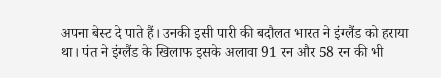अपना बेस्ट दे पाते हैं। उनकी इसी पारी की बदौलत भारत ने इंग्लैंड को हराया था। पंत ने इंग्लैंड के खिलाफ इसके अलावा 91 रन और 58 रन की भी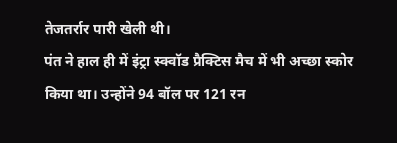तेजतर्रार पारी खेली थी।
पंत ने हाल ही में इंट्रा स्क्वॉड प्रैक्टिस मैच में भी अच्छा स्कोर किया था। उन्होंने 94 बॉल पर 121 रन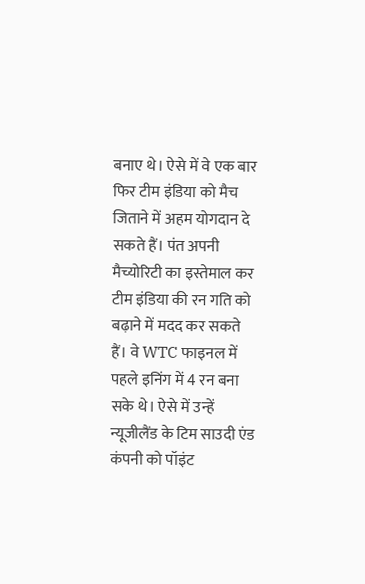बनाए थे। ऐसे में वे एक बार फिर टीम इंडिया को मैच जिताने में अहम योगदान दे सकते हैं। पंत अपनी मैच्योरिटी का इस्तेमाल कर टीम इंडिया की रन गति को बढ़ाने में मदद कर सकते हैं। वे WTC फाइनल में पहले इनिंग में 4 रन बना सके थे। ऐसे में उन्हें न्यूजीलैंड के टिम साउदी एंड कंपनी को पॉइंट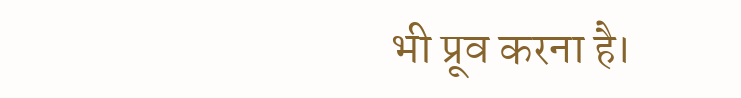भी प्रूव करना है।